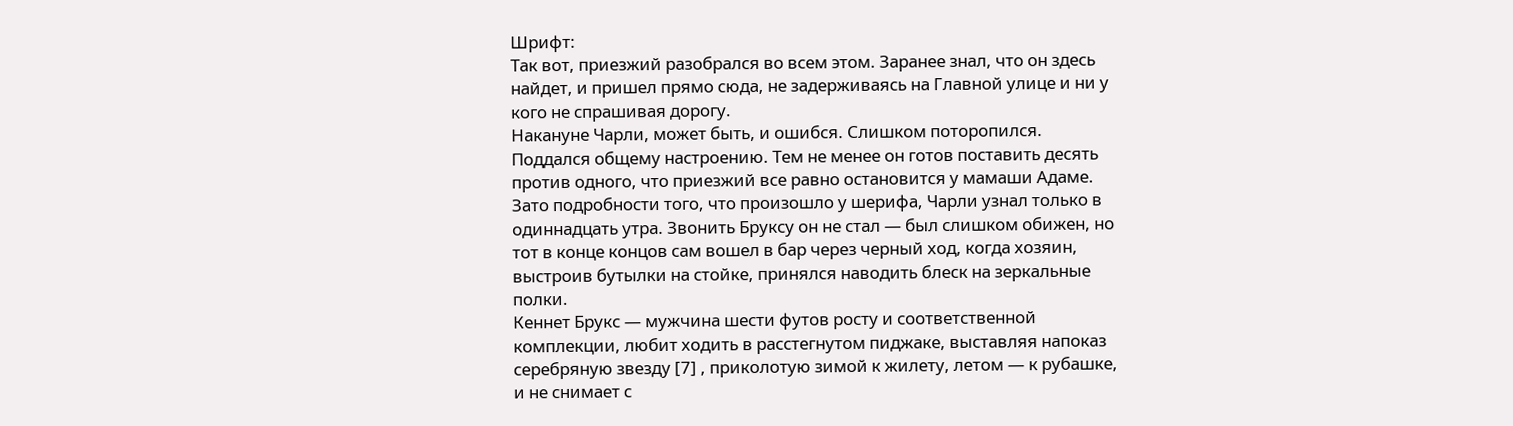Шрифт:
Так вот, приезжий разобрался во всем этом. Заранее знал, что он здесь найдет, и пришел прямо сюда, не задерживаясь на Главной улице и ни у кого не спрашивая дорогу.
Накануне Чарли, может быть, и ошибся. Слишком поторопился. Поддался общему настроению. Тем не менее он готов поставить десять против одного, что приезжий все равно остановится у мамаши Адаме.
Зато подробности того, что произошло у шерифа, Чарли узнал только в одиннадцать утра. Звонить Бруксу он не стал — был слишком обижен, но тот в конце концов сам вошел в бар через черный ход, когда хозяин, выстроив бутылки на стойке, принялся наводить блеск на зеркальные полки.
Кеннет Брукс — мужчина шести футов росту и соответственной комплекции, любит ходить в расстегнутом пиджаке, выставляя напоказ серебряную звезду [7] , приколотую зимой к жилету, летом — к рубашке, и не снимает с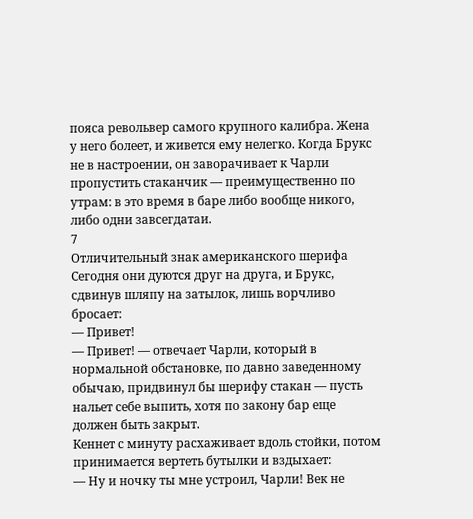пояса револьвер самого крупного калибра. Жена у него болеет, и живется ему нелегко. Когда Брукс не в настроении, он заворачивает к Чарли пропустить стаканчик — преимущественно по утрам: в это время в баре либо вообще никого, либо одни завсегдатаи.
7
Отличительный знак американского шерифа
Сегодня они дуются друг на друга, и Брукс, сдвинув шляпу на затылок, лишь ворчливо бросает:
— Привет!
— Привет! — отвечает Чарли, который в нормальной обстановке, по давно заведенному обычаю, придвинул бы шерифу стакан — пусть нальет себе выпить, хотя по закону бар еще должен быть закрыт.
Кеннет с минуту расхаживает вдоль стойки, потом принимается вертеть бутылки и вздыхает:
— Ну и ночку ты мне устроил, Чарли! Век не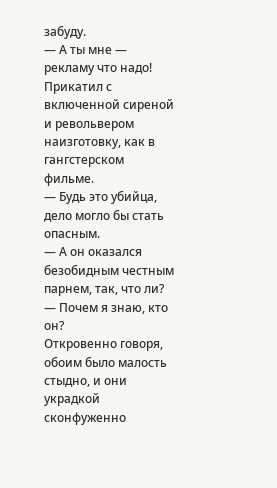забуду.
— А ты мне — рекламу что надо! Прикатил с включенной сиреной и револьвером наизготовку, как в гангстерском фильме.
— Будь это убийца, дело могло бы стать опасным.
— А он оказался безобидным честным парнем, так, что ли?
— Почем я знаю, кто он?
Откровенно говоря, обоим было малость стыдно, и они украдкой сконфуженно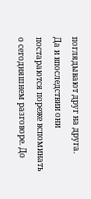поглядывают друг на друга.
Да и впоследствии они постараются пореже вспоминать о сегодняшнем разговоре. До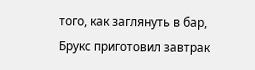того, как заглянуть в бар, Брукс приготовил завтрак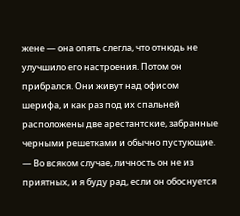жене — она опять слегла, что отнюдь не улучшило его настроения. Потом он прибрался. Они живут над офисом шерифа, и как раз под их спальней расположены две арестантские, забранные черными решетками и обычно пустующие.
— Во всяком случае, личность он не из приятных, и я буду рад, если он обоснуется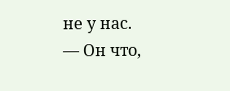не у нас.
— Он что,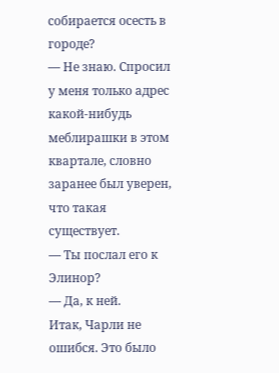собирается осесть в городе?
— Не знаю. Спросил у меня только адрес какой-нибудь меблирашки в этом квартале, словно заранее был уверен, что такая существует.
— Ты послал его к Элинор?
— Да, к ней.
Итак, Чарли не ошибся. Это было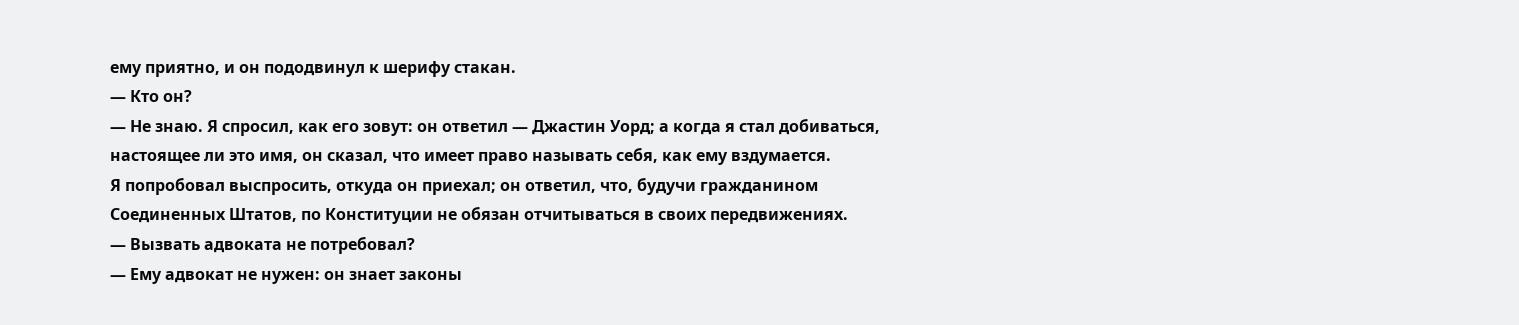ему приятно, и он пододвинул к шерифу стакан.
— Кто он?
— Не знаю. Я спросил, как его зовут: он ответил — Джастин Уорд; а когда я стал добиваться, настоящее ли это имя, он сказал, что имеет право называть себя, как ему вздумается.
Я попробовал выспросить, откуда он приехал; он ответил, что, будучи гражданином Соединенных Штатов, по Конституции не обязан отчитываться в своих передвижениях.
— Вызвать адвоката не потребовал?
— Ему адвокат не нужен: он знает законы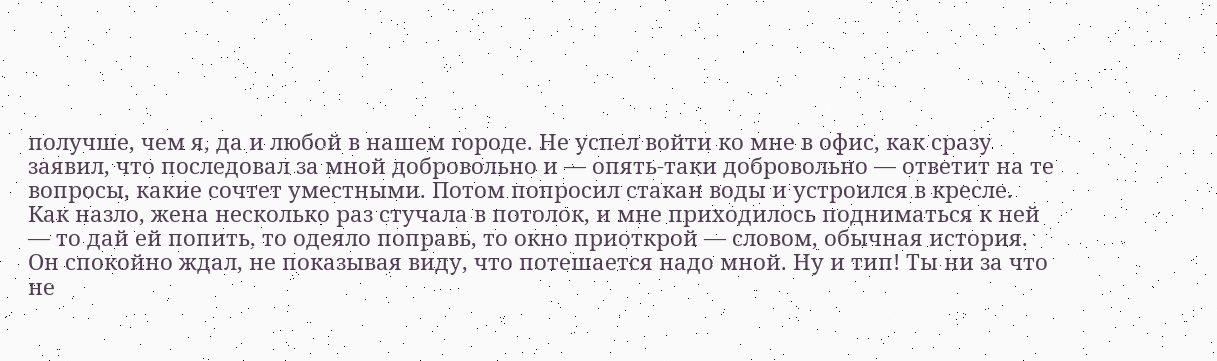получше, чем я, да и любой в нашем городе. Не успел войти ко мне в офис, как сразу заявил, что последовал за мной добровольно и — опять-таки добровольно — ответит на те вопросы, какие сочтет уместными. Потом попросил стакан воды и устроился в кресле. Как назло, жена несколько раз стучала в потолок, и мне приходилось подниматься к ней — то дай ей попить, то одеяло поправь, то окно приоткрой — словом, обычная история.
Он спокойно ждал, не показывая виду, что потешается надо мной. Ну и тип! Ты ни за что не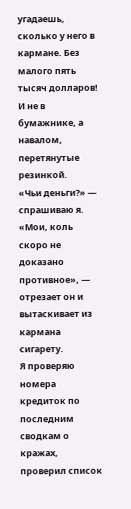угадаешь, сколько у него в кармане. Без малого пять тысяч долларов!
И не в бумажнике, а навалом, перетянутые резинкой.
«Чьи деньги?» — спрашиваю я.
«Мои, коль скоро не доказано противное», — отрезает он и вытаскивает из кармана сигарету.
Я проверяю номера кредиток по последним сводкам о кражах, проверил список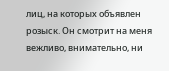лиц, на которых объявлен розыск. Он смотрит на меня вежливо, внимательно, ни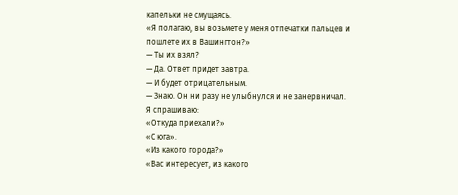капельки не смущаясь.
«Я полагаю, вы возьмете у меня отпечатки пальцев и пошлете их в Вашингтон?»
— Ты их взял?
— Да. Ответ придет завтра.
— И будет отрицательным.
— Знаю. Он ни разу не улыбнулся и не занервничал.
Я спрашиваю:
«Откуда приехали?»
«С юга».
«Из какого города?»
«Вас интересует, из какого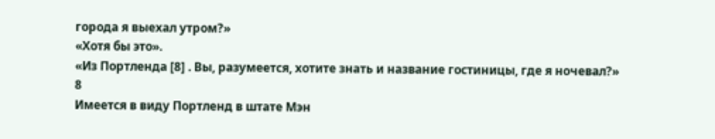города я выехал утром?»
«Хотя бы это».
«Из Портленда [8] . Вы, разумеется, хотите знать и название гостиницы, где я ночевал?»
8
Имеется в виду Портленд в штате Мэн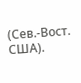(Сев.-Вост. США).